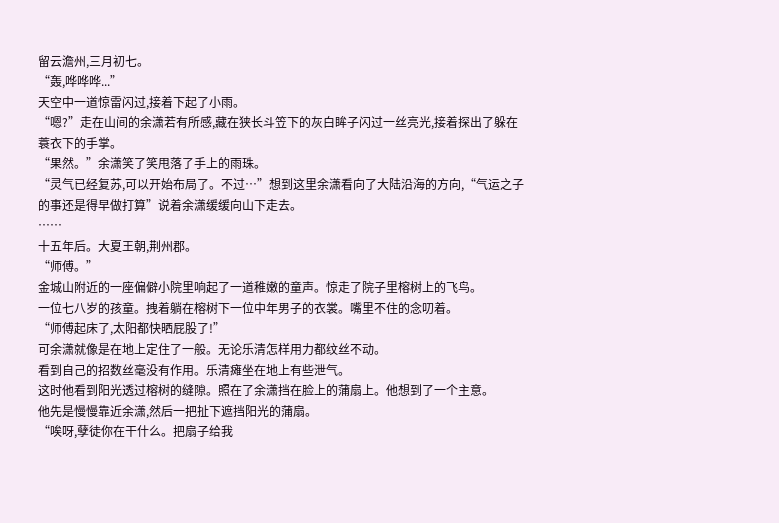留云澹州,三月初七。
“轰,哗哗哗...”
天空中一道惊雷闪过,接着下起了小雨。
“嗯?”走在山间的余潇若有所感,藏在狭长斗笠下的灰白眸子闪过一丝亮光,接着探出了躲在蓑衣下的手掌。
“果然。”余潇笑了笑甩落了手上的雨珠。
“灵气已经复苏,可以开始布局了。不过…”想到这里余潇看向了大陆沿海的方向,“气运之子的事还是得早做打算”说着余潇缓缓向山下走去。
……
十五年后。大夏王朝,荆州郡。
“师傅。”
金城山附近的一座偏僻小院里响起了一道稚嫩的童声。惊走了院子里榕树上的飞鸟。
一位七八岁的孩童。拽着躺在榕树下一位中年男子的衣裳。嘴里不住的念叨着。
“师傅起床了,太阳都快晒屁股了!”
可余潇就像是在地上定住了一般。无论乐清怎样用力都纹丝不动。
看到自己的招数丝毫没有作用。乐清瘫坐在地上有些泄气。
这时他看到阳光透过榕树的缝隙。照在了余潇挡在脸上的蒲扇上。他想到了一个主意。
他先是慢慢靠近余潇,然后一把扯下遮挡阳光的蒲扇。
“唉呀,孽徒你在干什么。把扇子给我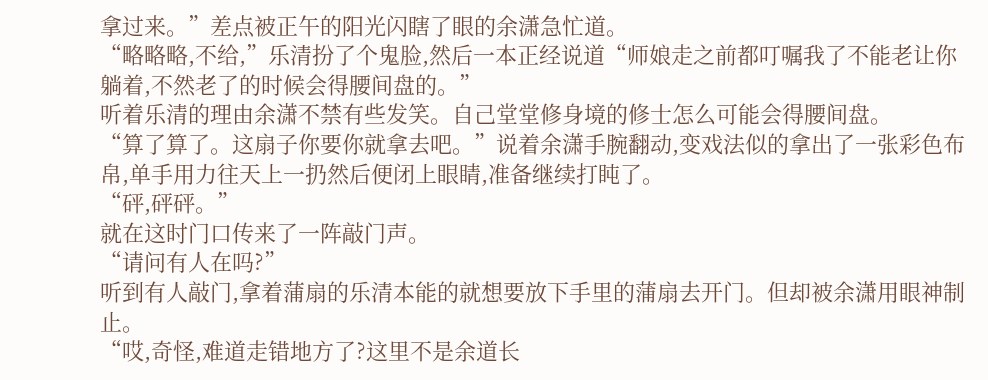拿过来。”差点被正午的阳光闪瞎了眼的余潇急忙道。
“略略略,不给,”乐清扮了个鬼脸,然后一本正经说道“师娘走之前都叮嘱我了不能老让你躺着,不然老了的时候会得腰间盘的。”
听着乐清的理由余潇不禁有些发笑。自己堂堂修身境的修士怎么可能会得腰间盘。
“算了算了。这扇子你要你就拿去吧。”说着余潇手腕翻动,变戏法似的拿出了一张彩色布帛,单手用力往天上一扔然后便闭上眼睛,准备继续打盹了。
“砰,砰砰。”
就在这时门口传来了一阵敲门声。
“请问有人在吗?”
听到有人敲门,拿着蒲扇的乐清本能的就想要放下手里的蒲扇去开门。但却被余潇用眼神制止。
“哎,奇怪,难道走错地方了?这里不是余道长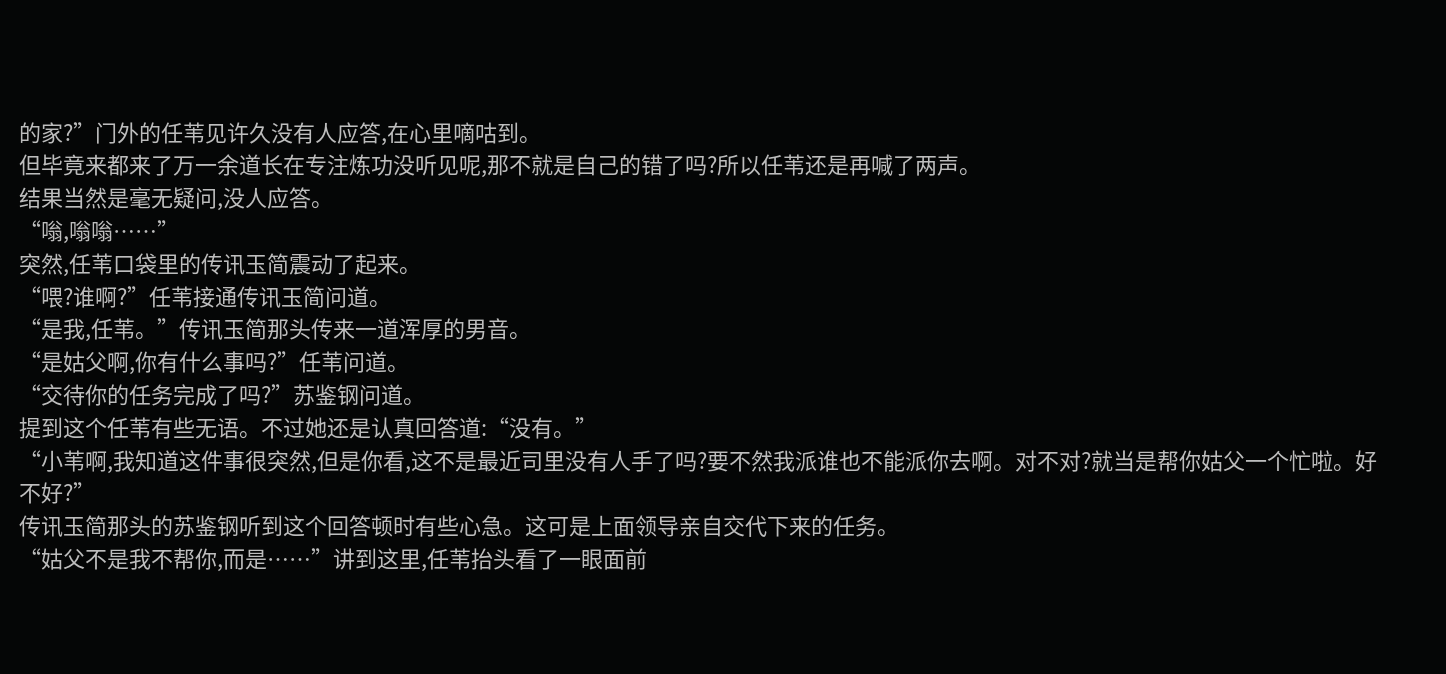的家?”门外的任苇见许久没有人应答,在心里嘀咕到。
但毕竟来都来了万一余道长在专注炼功没听见呢,那不就是自己的错了吗?所以任苇还是再喊了两声。
结果当然是毫无疑问,没人应答。
“嗡,嗡嗡……”
突然,任苇口袋里的传讯玉简震动了起来。
“喂?谁啊?”任苇接通传讯玉简问道。
“是我,任苇。”传讯玉简那头传来一道浑厚的男音。
“是姑父啊,你有什么事吗?”任苇问道。
“交待你的任务完成了吗?”苏鉴钢问道。
提到这个任苇有些无语。不过她还是认真回答道:“没有。”
“小苇啊,我知道这件事很突然,但是你看,这不是最近司里没有人手了吗?要不然我派谁也不能派你去啊。对不对?就当是帮你姑父一个忙啦。好不好?”
传讯玉简那头的苏鉴钢听到这个回答顿时有些心急。这可是上面领导亲自交代下来的任务。
“姑父不是我不帮你,而是……”讲到这里,任苇抬头看了一眼面前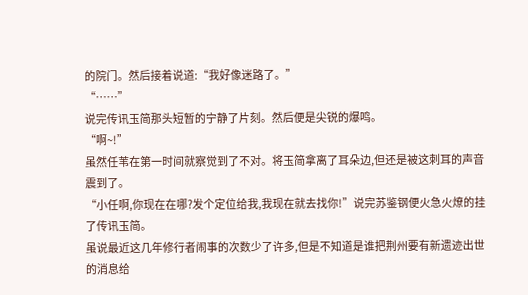的院门。然后接着说道:“我好像迷路了。”
“……”
说完传讯玉简那头短暂的宁静了片刻。然后便是尖锐的爆鸣。
“啊~!”
虽然任苇在第一时间就察觉到了不对。将玉简拿离了耳朵边,但还是被这刺耳的声音震到了。
“小任啊,你现在在哪?发个定位给我,我现在就去找你!”说完苏鉴钢便火急火燎的挂了传讯玉简。
虽说最近这几年修行者闹事的次数少了许多,但是不知道是谁把荆州要有新遗迹出世的消息给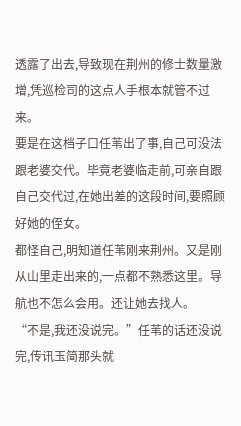透露了出去,导致现在荆州的修士数量激增,凭巡检司的这点人手根本就管不过来。
要是在这档子口任苇出了事,自己可没法跟老婆交代。毕竟老婆临走前,可亲自跟自己交代过,在她出差的这段时间,要照顾好她的侄女。
都怪自己,明知道任苇刚来荆州。又是刚从山里走出来的,一点都不熟悉这里。导航也不怎么会用。还让她去找人。
“不是,我还没说完。”任苇的话还没说完,传讯玉简那头就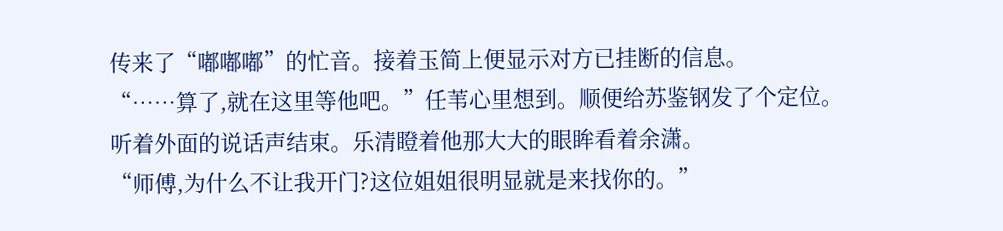传来了“嘟嘟嘟”的忙音。接着玉简上便显示对方已挂断的信息。
“……算了,就在这里等他吧。”任苇心里想到。顺便给苏鉴钢发了个定位。
听着外面的说话声结束。乐清瞪着他那大大的眼眸看着余潇。
“师傅,为什么不让我开门?这位姐姐很明显就是来找你的。”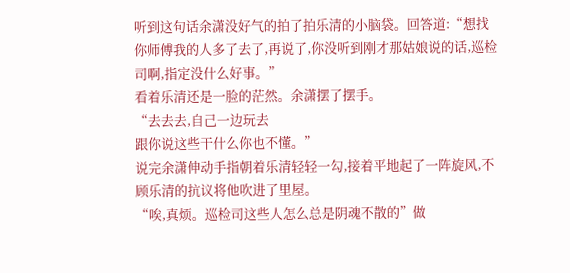听到这句话余潇没好气的拍了拍乐清的小脑袋。回答道:“想找你师傅我的人多了去了,再说了,你没听到刚才那姑娘说的话,巡检司啊,指定没什么好事。”
看着乐清还是一脸的茫然。余潇摆了摆手。
“去去去,自己一边玩去
跟你说这些干什么你也不懂。”
说完余潇伸动手指朝着乐清轻轻一勾,接着平地起了一阵旋风,不顾乐清的抗议将他吹进了里屋。
“唉,真烦。巡检司这些人怎么总是阴魂不散的”做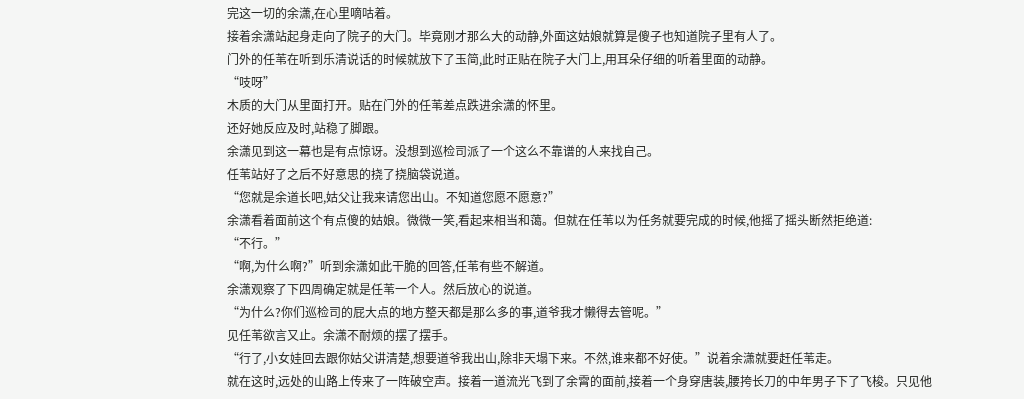完这一切的余潇,在心里嘀咕着。
接着余潇站起身走向了院子的大门。毕竟刚才那么大的动静,外面这姑娘就算是傻子也知道院子里有人了。
门外的任苇在听到乐清说话的时候就放下了玉简,此时正贴在院子大门上,用耳朵仔细的听着里面的动静。
“吱呀”
木质的大门从里面打开。贴在门外的任苇差点跌进余潇的怀里。
还好她反应及时,站稳了脚跟。
余潇见到这一幕也是有点惊讶。没想到巡检司派了一个这么不靠谱的人来找自己。
任苇站好了之后不好意思的挠了挠脑袋说道。
“您就是余道长吧,姑父让我来请您出山。不知道您愿不愿意?”
余潇看着面前这个有点傻的姑娘。微微一笑,看起来相当和蔼。但就在任苇以为任务就要完成的时候,他摇了摇头断然拒绝道:
“不行。”
“啊,为什么啊?”听到余潇如此干脆的回答,任苇有些不解道。
余潇观察了下四周确定就是任苇一个人。然后放心的说道。
“为什么?你们巡检司的屁大点的地方整天都是那么多的事,道爷我才懒得去管呢。”
见任苇欲言又止。余潇不耐烦的摆了摆手。
“行了,小女娃回去跟你姑父讲清楚,想要道爷我出山,除非天塌下来。不然,谁来都不好使。”说着余潇就要赶任苇走。
就在这时,远处的山路上传来了一阵破空声。接着一道流光飞到了余霄的面前,接着一个身穿唐装,腰挎长刀的中年男子下了飞梭。只见他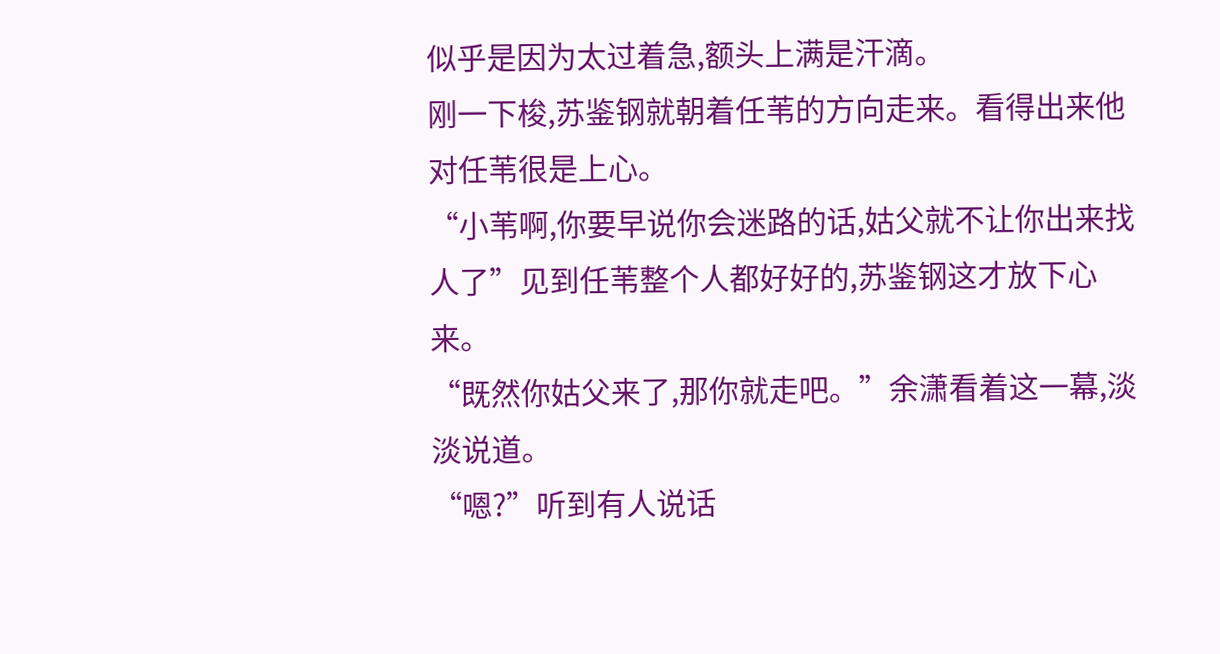似乎是因为太过着急,额头上满是汗滴。
刚一下梭,苏鉴钢就朝着任苇的方向走来。看得出来他对任苇很是上心。
“小苇啊,你要早说你会迷路的话,姑父就不让你出来找人了”见到任苇整个人都好好的,苏鉴钢这才放下心来。
“既然你姑父来了,那你就走吧。”余潇看着这一幕,淡淡说道。
“嗯?”听到有人说话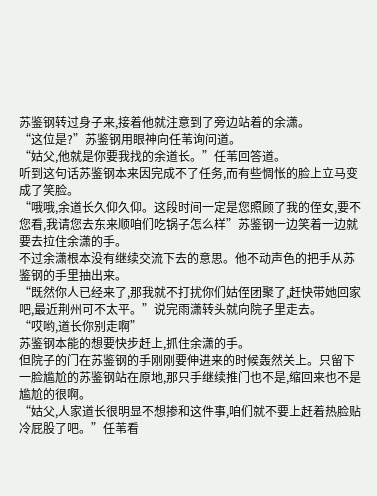苏鉴钢转过身子来,接着他就注意到了旁边站着的余潇。
“这位是?”苏鉴钢用眼神向任苇询问道。
“姑父,他就是你要我找的余道长。”任苇回答道。
听到这句话苏鉴钢本来因完成不了任务,而有些惆怅的脸上立马变成了笑脸。
“哦哦,余道长久仰久仰。这段时间一定是您照顾了我的侄女,要不您看,我请您去东来顺咱们吃锅子怎么样”苏鉴钢一边笑着一边就要去拉住余潇的手。
不过余潇根本没有继续交流下去的意思。他不动声色的把手从苏鉴钢的手里抽出来。
“既然你人已经来了,那我就不打扰你们姑侄团聚了,赶快带她回家吧,最近荆州可不太平。”说完雨潇转头就向院子里走去。
“哎哟,道长你别走啊”
苏鉴钢本能的想要快步赶上,抓住余潇的手。
但院子的门在苏鉴钢的手刚刚要伸进来的时候轰然关上。只留下一脸尴尬的苏鉴钢站在原地,那只手继续推门也不是,缩回来也不是尴尬的很啊。
“姑父,人家道长很明显不想掺和这件事,咱们就不要上赶着热脸贴冷屁股了吧。”任苇看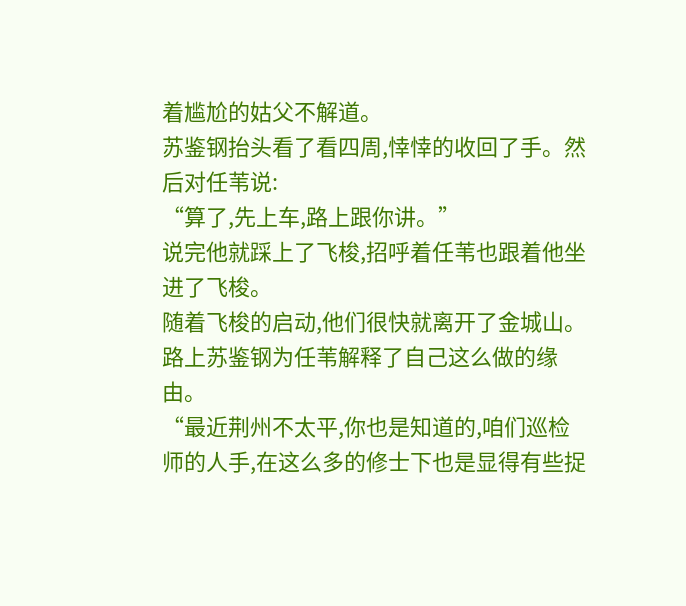着尴尬的姑父不解道。
苏鉴钢抬头看了看四周,悻悻的收回了手。然后对任苇说:
“算了,先上车,路上跟你讲。”
说完他就踩上了飞梭,招呼着任苇也跟着他坐进了飞梭。
随着飞梭的启动,他们很快就离开了金城山。路上苏鉴钢为任苇解释了自己这么做的缘由。
“最近荆州不太平,你也是知道的,咱们巡检师的人手,在这么多的修士下也是显得有些捉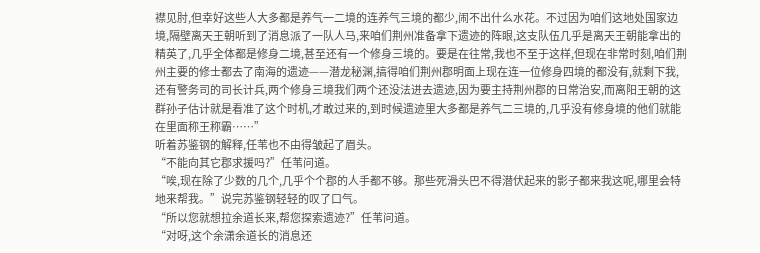襟见肘,但幸好这些人大多都是养气一二境的连养气三境的都少,闹不出什么水花。不过因为咱们这地处国家边境,隔壁离天王朝听到了消息派了一队人马,来咱们荆州准备拿下遗迹的阵眼,这支队伍几乎是离天王朝能拿出的精英了,几乎全体都是修身二境,甚至还有一个修身三境的。要是在往常,我也不至于这样,但现在非常时刻,咱们荆州主要的修士都去了南海的遗迹——潜龙秘渊,搞得咱们荆州郡明面上现在连一位修身四境的都没有,就剩下我,还有警务司的司长计兵,两个修身三境我们两个还没法进去遗迹,因为要主持荆州郡的日常治安,而离阳王朝的这群孙子估计就是看准了这个时机,才敢过来的,到时候遗迹里大多都是养气二三境的,几乎没有修身境的他们就能在里面称王称霸……”
听着苏鉴钢的解释,任苇也不由得皱起了眉头。
“不能向其它郡求援吗?”任苇问道。
“唉,现在除了少数的几个,几乎个个郡的人手都不够。那些死滑头巴不得潜伏起来的影子都来我这呢,哪里会特地来帮我。”说完苏鉴钢轻轻的叹了口气。
“所以您就想拉余道长来,帮您探索遗迹?”任苇问道。
“对呀,这个余潇余道长的消息还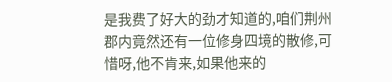是我费了好大的劲才知道的,咱们荆州郡内竟然还有一位修身四境的散修,可惜呀,他不肯来,如果他来的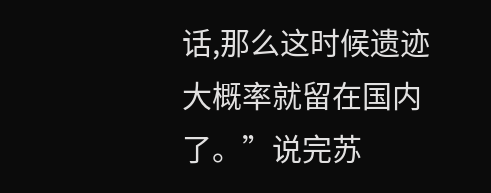话,那么这时候遗迹大概率就留在国内了。”说完苏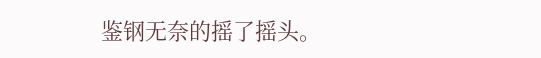鉴钢无奈的摇了摇头。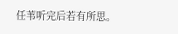任苇听完后若有所思。